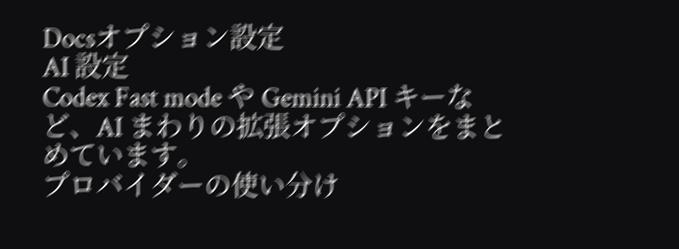Docsオプション設定
AI 設定
Codex Fast mode や Gemini API キーなど、AI まわりの拡張オプションをまとめています。
プロバイダーの使い分け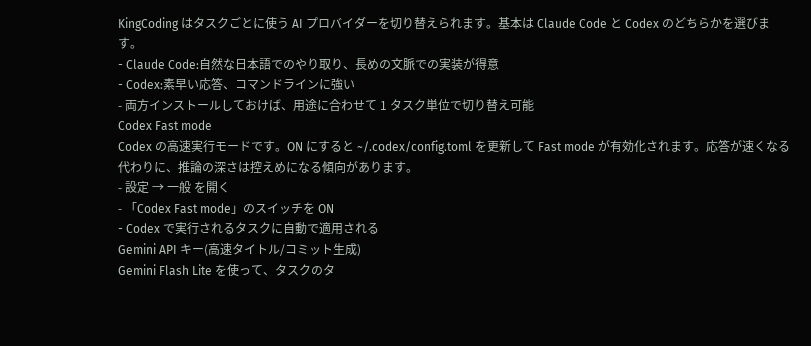KingCoding はタスクごとに使う AI プロバイダーを切り替えられます。基本は Claude Code と Codex のどちらかを選びます。
- Claude Code:自然な日本語でのやり取り、長めの文脈での実装が得意
- Codex:素早い応答、コマンドラインに強い
- 両方インストールしておけば、用途に合わせて 1 タスク単位で切り替え可能
Codex Fast mode
Codex の高速実行モードです。ON にすると ~/.codex/config.toml を更新して Fast mode が有効化されます。応答が速くなる代わりに、推論の深さは控えめになる傾向があります。
- 設定 → 一般 を開く
- 「Codex Fast mode」のスイッチを ON
- Codex で実行されるタスクに自動で適用される
Gemini API キー(高速タイトル/コミット生成)
Gemini Flash Lite を使って、タスクのタ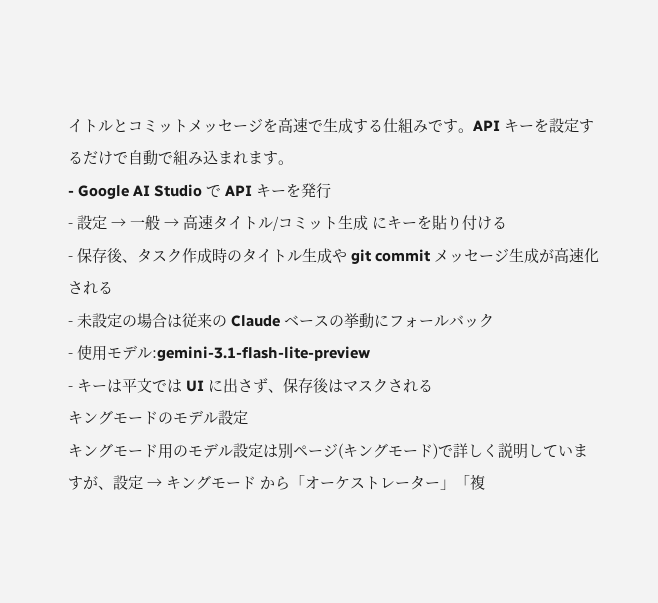イトルとコミットメッセージを高速で生成する仕組みです。API キーを設定するだけで自動で組み込まれます。
- Google AI Studio で API キーを発行
- 設定 → 一般 → 高速タイトル/コミット生成 にキーを貼り付ける
- 保存後、タスク作成時のタイトル生成や git commit メッセージ生成が高速化される
- 未設定の場合は従来の Claude ベースの挙動にフォールバック
- 使用モデル:gemini-3.1-flash-lite-preview
- キーは平文では UI に出さず、保存後はマスクされる
キングモードのモデル設定
キングモード用のモデル設定は別ページ(キングモード)で詳しく説明していますが、設定 → キングモード から「オーケストレーター」「複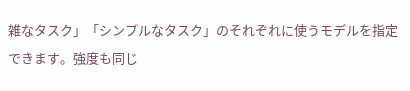雑なタスク」「シンプルなタスク」のそれぞれに使うモデルを指定できます。強度も同じ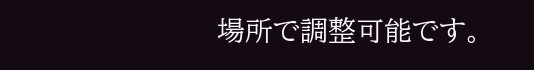場所で調整可能です。